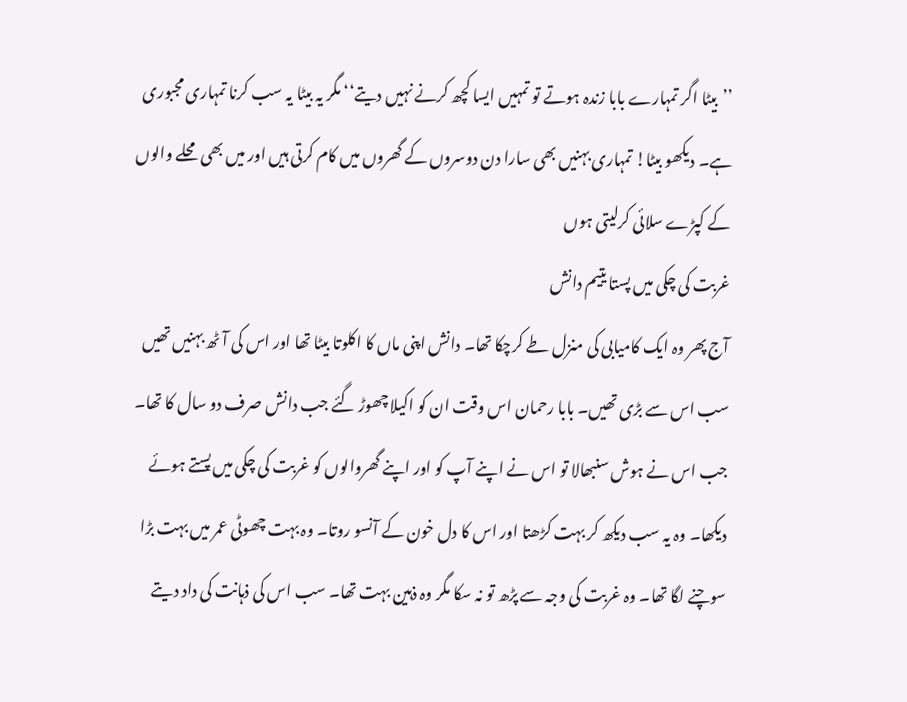’’بیٹا اگر تمہارے بابا زندہ ہوتے تو تمہیں ایسا کچھ کرنے نہیں دیتے‘‘ مگر یہ بیٹا یہ سب کرنا تمہاری مجبوری ہے۔ دیکھو بیٹا! تمہاری بہنیں بھی سارا دن دوسروں کے گھروں میں کام کرتی ہیں اور میں بھی محلے والوں کے کپڑے سلائی کرلیتی ہوں
غربت کی چکی میں پستا یتیم دانش
آج پھر وہ ایک کامیابی کی منزل طے کرچکا تھا۔ دانش اپنی ماں کا اکلوتا بیٹا تھا اور اس کی آٹھ بہنیں تھیں سب اس سے بڑی تھیں۔ بابا رحمان اس وقت ان کو اکیلا چھوڑ گئے جب دانش صرف دو سال کا تھا۔ جب اس نے ہوش سنبھالا تو اس نے اپنے آپ کو اور اپنے گھروالوں کو غربت کی چکی میں پستے ہوئے دیکھا۔ وہ یہ سب دیکھ کر بہت کڑھتا اور اس کا دل خون کے آنسو روتا۔ وہ بہت چھوٹی عمر میں بہت بڑا سوچنے لگا تھا۔ وہ غربت کی وجہ سے پڑھ تو نہ سکا مگر وہ ذہین بہت تھا۔ سب اس کی ذہانت کی داد دیتے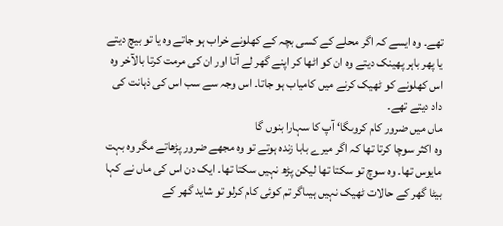تھے۔ وہ ایسے کہ اگر محلے کے کسی بچہ کے کھلونے خراب ہو جاتے وہ یا تو بیچ دیتے یا پھر باہر پھینک دیتے وہ ان کو اٹھا کر اپنے گھر لے آتا اور ان کی مرمت کرتا بالآخر وہ اس کھلونے کو ٹھیک کرنے میں کامیاب ہو جاتا۔ اس وجہ سے سب اس کی ذہانت کی داد دیتے تھے۔
ماں میں ضرور کام کروںگا‘ آپ کا سہارا بنوں گا
وہ اکثر سوچا کرتا تھا کہ اگر میرے بابا زندہ ہوتے تو وہ مجھے ضرور پڑھاتے مگر وہ بہت مایوس تھا۔ وہ سوچ تو سکتا تھا لیکن پڑھ نہیں سکتا تھا۔ ایک دن اس کی ماں نے کہا بیٹا گھر کے حالات ٹھیک نہیں ہیںاگر تم کوئی کام کرلو تو شاید گھر کے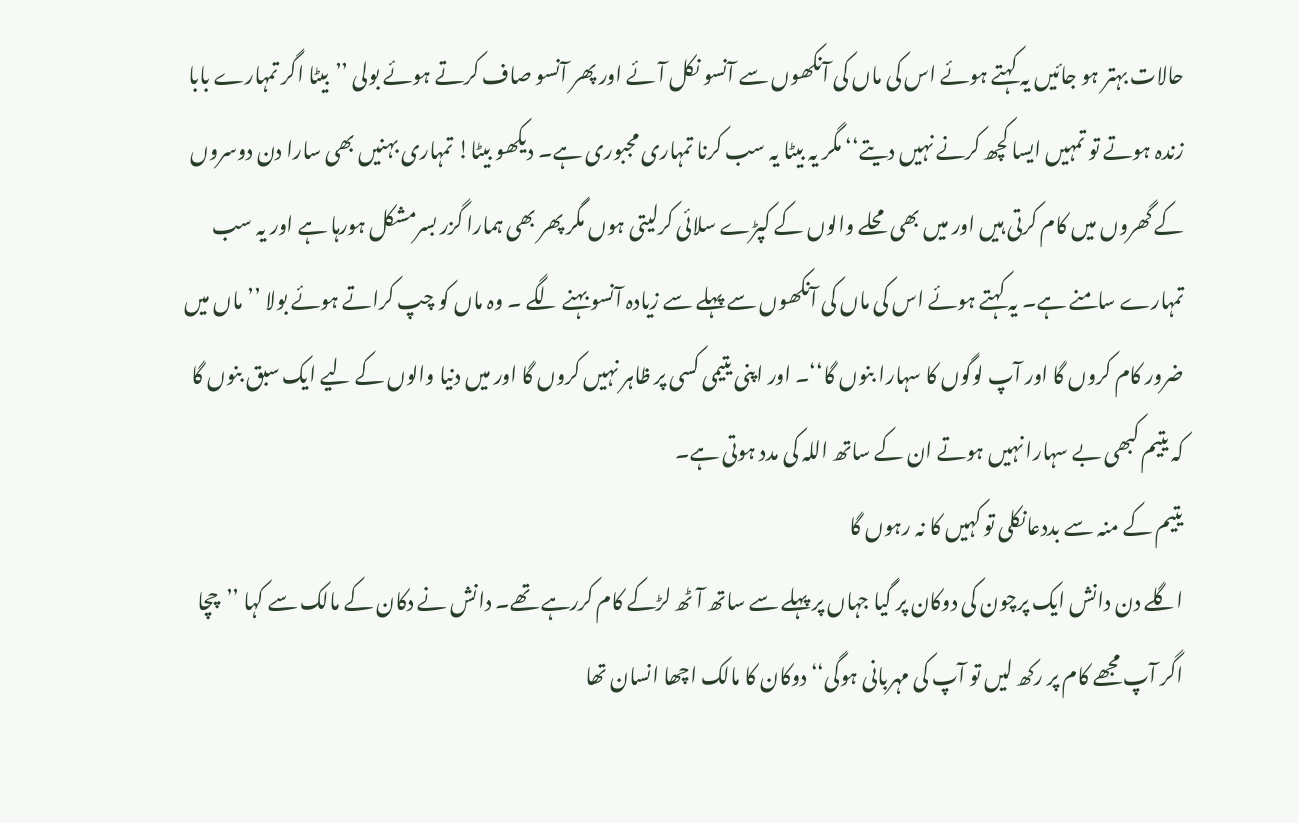حالات بہتر ہو جائیں یہ کہتے ہوئے اس کی ماں کی آنکھوں سے آنسو نکل آئے اور پھر آنسو صاف کرتے ہوئے بولی ’’بیٹا اگر تمہارے بابا زندہ ہوتے تو تمہیں ایسا کچھ کرنے نہیں دیتے‘‘ مگر یہ بیٹا یہ سب کرنا تمہاری مجبوری ہے۔ دیکھو بیٹا! تمہاری بہنیں بھی سارا دن دوسروں کے گھروں میں کام کرتی ہیں اور میں بھی محلے والوں کے کپڑے سلائی کرلیتی ہوں مگر پھر بھی ہمارا گزر بسرمشکل ہورہا ہے اور یہ سب تمہارے سامنے ہے۔ یہ کہتے ہوئے اس کی ماں کی آنکھوں سے پہلے سے زیادہ آنسو بہنے لگے ۔ وہ ماں کو چپ کراتے ہوئے بولا ’’ماں میں ضرور کام کروں گا اور آپ لوگوں کا سہارا بنوں گا‘‘۔ اور اپنی یتیمی کسی پر ظاہر نہیں کروں گا اور میں دنیا والوں کے لیے ایک سبق بنوں گا کہ یتیم کبھی بے سہارا نہیں ہوتے ان کے ساتھ اللہ کی مدد ہوتی ہے۔
یتیم کے منہ سے بددعانکلی تو کہیں کا نہ رہوں گا
اگلے دن دانش ایک پرچون کی دوکان پر گیا جہاں پر پہلے سے ساتھ آٹھ لڑکے کام کررہے تھے۔ دانش نے دکان کے مالک سے کہا ’’چچا اگر آپ مجھے کام پر رکھ لیں تو آپ کی مہربانی ہوگی‘‘ دوکان کا مالک اچھا انسان تھا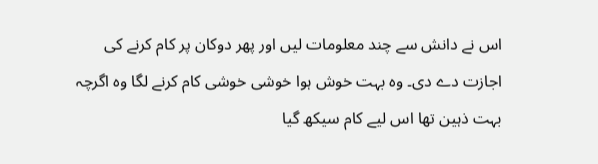اس نے دانش سے چند معلومات لیں اور پھر دوکان پر کام کرنے کی اجازت دے دی۔ وہ بہت خوش ہوا خوشی خوشی کام کرنے لگا وہ اگرچہ بہت ذہین تھا اس لیے کام سیکھ گیا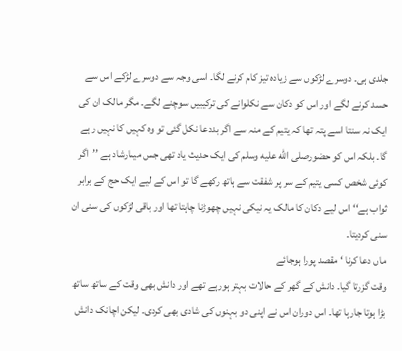جلدی ہی۔ دوسرے لڑکوں سے زیادہ تیز کام کرنے لگا۔ اسی وجہ سے دوسرے لڑکے اس سے حسد کرنے لگے اور اس کو دکان سے نکلوانے کی ترکیبیں سوچنے لگے۔ مگر مالک ان کی ایک نہ سنتا اسے پتہ تھا کہ یتیم کے منہ سے اگر بددعا نکل گئی تو وہ کہیں کا نہیں رہے گا۔ بلکہ اس کو حضورصلى الله عليه وسلم کی ایک حدیث یاد تھی جس میںارشاد ہے ’’اگر کوئی شخص کسی یتیم کے سر پر شفقت سے ہاتھ رکھے گا تو اس کے لیے ایک حج کے برابر ثواب ہے‘‘ اس لیے دکان کا مالک یہ نیکی نہیں چھوڑنا چاہتا تھا اور باقی لڑکوں کی سنی ان سنی کردیتا۔
ماں دعا کرنا ‘ مقصد پورا ہوجائے
وقت گزرتا گیا۔ دانش کے گھر کے حالات بہتر ہورہے تھے اور دانش بھی وقت کے ساتھ ساتھ بڑا ہوتا جارہا تھا۔ اس دوران اس نے اپنی دو بہنوں کی شادی بھی کردی۔ لیکن اچانک دانش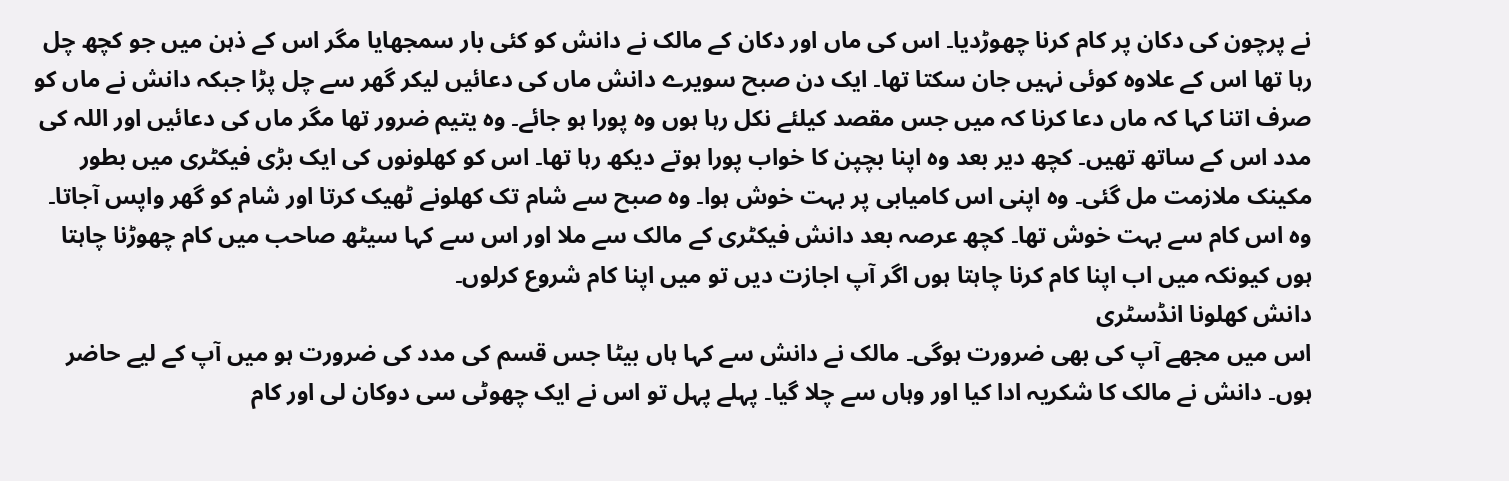نے پرچون کی دکان پر کام کرنا چھوڑدیا۔ اس کی ماں اور دکان کے مالک نے دانش کو کئی بار سمجھایا مگر اس کے ذہن میں جو کچھ چل رہا تھا اس کے علاوہ کوئی نہیں جان سکتا تھا۔ ایک دن صبح سویرے دانش ماں کی دعائیں لیکر گھر سے چل پڑا جبکہ دانش نے ماں کو صرف اتنا کہا کہ ماں دعا کرنا کہ میں جس مقصد کیلئے نکل رہا ہوں وہ پورا ہو جائے۔ وہ یتیم ضرور تھا مگر ماں کی دعائیں اور اللہ کی مدد اس کے ساتھ تھیں۔ کچھ دیر بعد وہ اپنا بچپن کا خواب پورا ہوتے دیکھ رہا تھا۔ اس کو کھلونوں کی ایک بڑی فیکٹری میں بطور مکینک ملازمت مل گئی۔ وہ اپنی اس کامیابی پر بہت خوش ہوا۔ وہ صبح سے شام تک کھلونے ٹھیک کرتا اور شام کو گھر واپس آجاتا۔ وہ اس کام سے بہت خوش تھا۔ کچھ عرصہ بعد دانش فیکٹری کے مالک سے ملا اور اس سے کہا سیٹھ صاحب میں کام چھوڑنا چاہتا ہوں کیونکہ میں اب اپنا کام کرنا چاہتا ہوں اگر آپ اجازت دیں تو میں اپنا کام شروع کرلوں۔
دانش کھلونا انڈسٹری
اس میں مجھے آپ کی بھی ضرورت ہوگی۔ مالک نے دانش سے کہا ہاں بیٹا جس قسم کی مدد کی ضرورت ہو میں آپ کے لیے حاضر ہوں۔ دانش نے مالک کا شکریہ ادا کیا اور وہاں سے چلا گیا۔ پہلے پہل تو اس نے ایک چھوٹی سی دوکان لی اور کام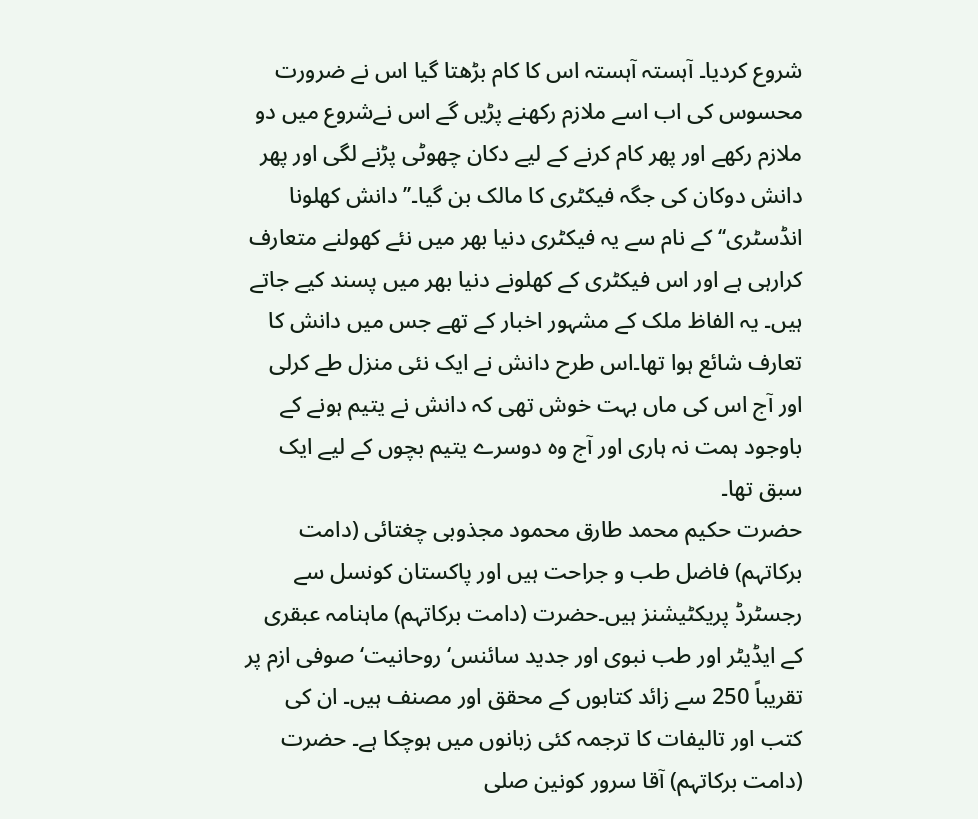شروع کردیا۔ آہستہ آہستہ اس کا کام بڑھتا گیا اس نے ضرورت محسوس کی اب اسے ملازم رکھنے پڑیں گے اس نےشروع میں دو ملازم رکھے اور پھر کام کرنے کے لیے دکان چھوٹی پڑنے لگی اور پھر دانش دوکان کی جگہ فیکٹری کا مالک بن گیا۔’’دانش کھلونا انڈسٹری‘‘ کے نام سے یہ فیکٹری دنیا بھر میں نئے کھولنے متعارف کرارہی ہے اور اس فیکٹری کے کھلونے دنیا بھر میں پسند کیے جاتے ہیں۔ یہ الفاظ ملک کے مشہور اخبار کے تھے جس میں دانش کا تعارف شائع ہوا تھا۔اس طرح دانش نے ایک نئی منزل طے کرلی اور آج اس کی ماں بہت خوش تھی کہ دانش نے یتیم ہونے کے باوجود ہمت نہ ہاری اور آج وہ دوسرے یتیم بچوں کے لیے ایک سبق تھا۔
حضرت حکیم محمد طارق محمود مجذوبی چغتائی (دامت برکاتہم) فاضل طب و جراحت ہیں اور پاکستان کونسل سے رجسٹرڈ پریکٹیشنز ہیں۔حضرت (دامت برکاتہم) ماہنامہ عبقری کے ایڈیٹر اور طب نبوی اور جدید سائنس‘ روحانیت‘ صوفی ازم پر تقریباً 250 سے زائد کتابوں کے محقق اور مصنف ہیں۔ ان کی کتب اور تالیفات کا ترجمہ کئی زبانوں میں ہوچکا ہے۔ حضرت (دامت برکاتہم) آقا سرور کونین صلى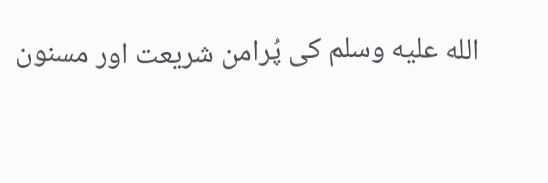الله عليه وسلم کی پُرامن شریعت اور مسنون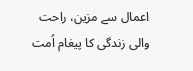اعمال سے مزین، راحت والی زندگی کا پیغام اُمت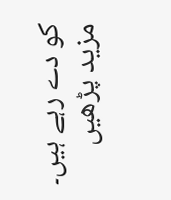کو دے رہے ہیں۔ مزید پڑھیں